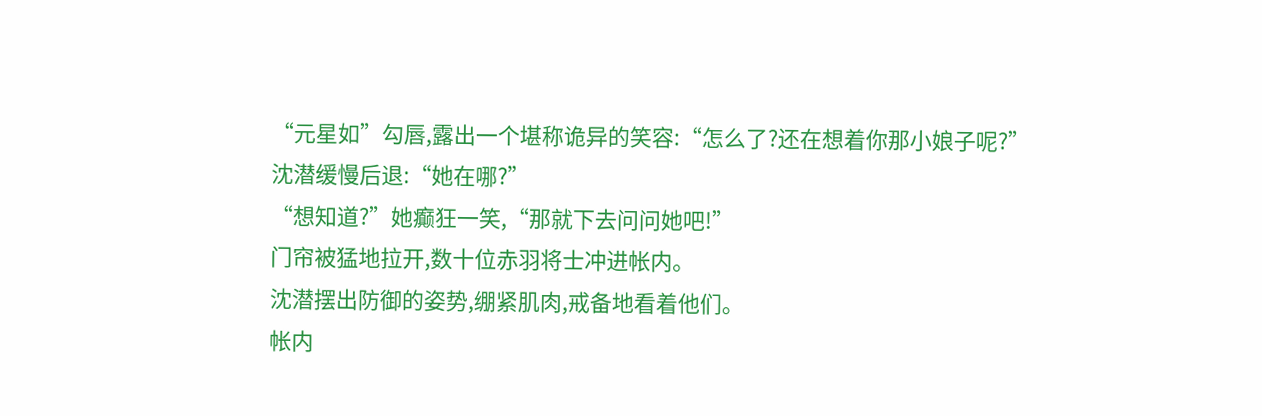“元星如”勾唇,露出一个堪称诡异的笑容:“怎么了?还在想着你那小娘子呢?”
沈潜缓慢后退:“她在哪?”
“想知道?”她癫狂一笑,“那就下去问问她吧!”
门帘被猛地拉开,数十位赤羽将士冲进帐内。
沈潜摆出防御的姿势,绷紧肌肉,戒备地看着他们。
帐内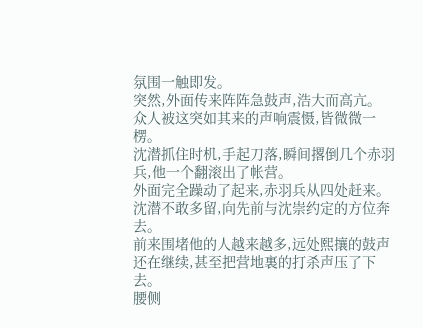氛围一触即发。
突然,外面传来阵阵急鼓声,浩大而高亢。
众人被这突如其来的声响震慑,皆微微一楞。
沈潜抓住时机,手起刀落,瞬间撂倒几个赤羽兵,他一个翻滚出了帐营。
外面完全躁动了起来,赤羽兵从四处赶来。
沈潜不敢多留,向先前与沈崇约定的方位奔去。
前来围堵他的人越来越多,远处熙攘的鼓声还在继续,甚至把营地裏的打杀声压了下去。
腰侧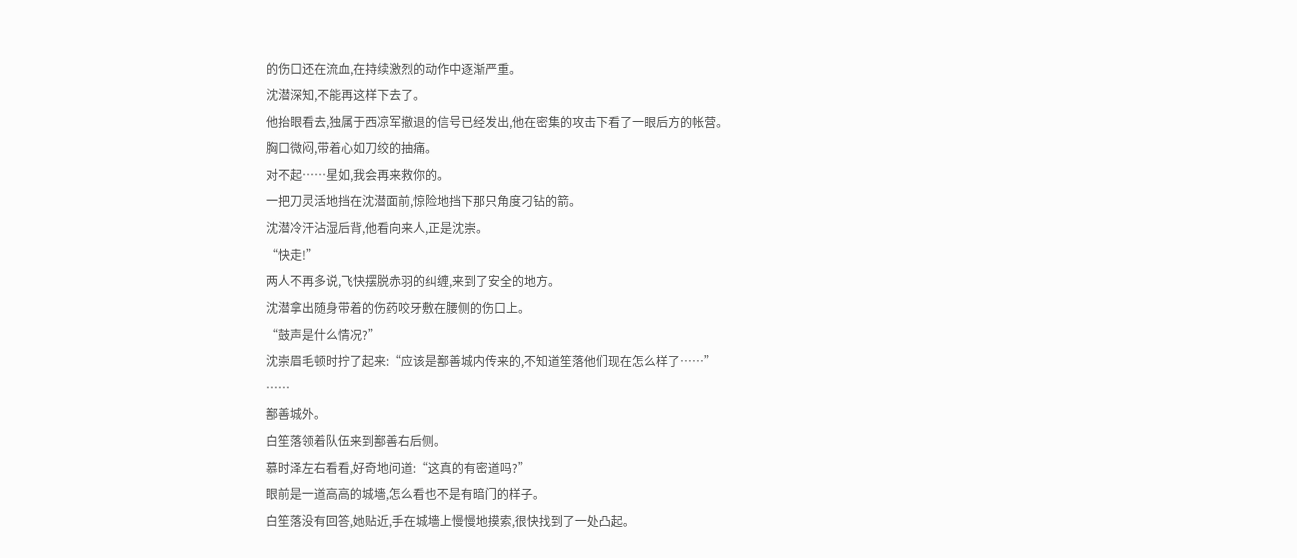的伤口还在流血,在持续激烈的动作中逐渐严重。
沈潜深知,不能再这样下去了。
他抬眼看去,独属于西凉军撤退的信号已经发出,他在密集的攻击下看了一眼后方的帐营。
胸口微闷,带着心如刀绞的抽痛。
对不起……星如,我会再来救你的。
一把刀灵活地挡在沈潜面前,惊险地挡下那只角度刁钻的箭。
沈潜冷汗沾湿后背,他看向来人,正是沈崇。
“快走!”
两人不再多说,飞快摆脱赤羽的纠缠,来到了安全的地方。
沈潜拿出随身带着的伤药咬牙敷在腰侧的伤口上。
“鼓声是什么情况?”
沈崇眉毛顿时拧了起来:“应该是鄯善城内传来的,不知道笙落他们现在怎么样了……”
……
鄯善城外。
白笙落领着队伍来到鄯善右后侧。
慕时泽左右看看,好奇地问道:“这真的有密道吗?”
眼前是一道高高的城墻,怎么看也不是有暗门的样子。
白笙落没有回答,她贴近,手在城墻上慢慢地摸索,很快找到了一处凸起。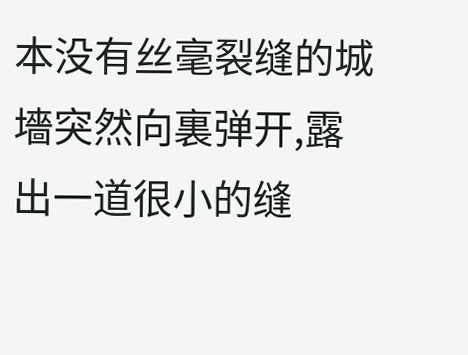本没有丝毫裂缝的城墻突然向裏弹开,露出一道很小的缝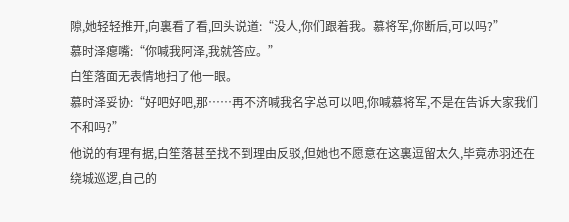隙,她轻轻推开,向裏看了看,回头说道:“没人,你们跟着我。慕将军,你断后,可以吗?”
慕时泽瘪嘴:“你喊我阿泽,我就答应。”
白笙落面无表情地扫了他一眼。
慕时泽妥协:“好吧好吧,那……再不济喊我名字总可以吧,你喊慕将军,不是在告诉大家我们不和吗?”
他说的有理有据,白笙落甚至找不到理由反驳,但她也不愿意在这裏逗留太久,毕竟赤羽还在绕城巡逻,自己的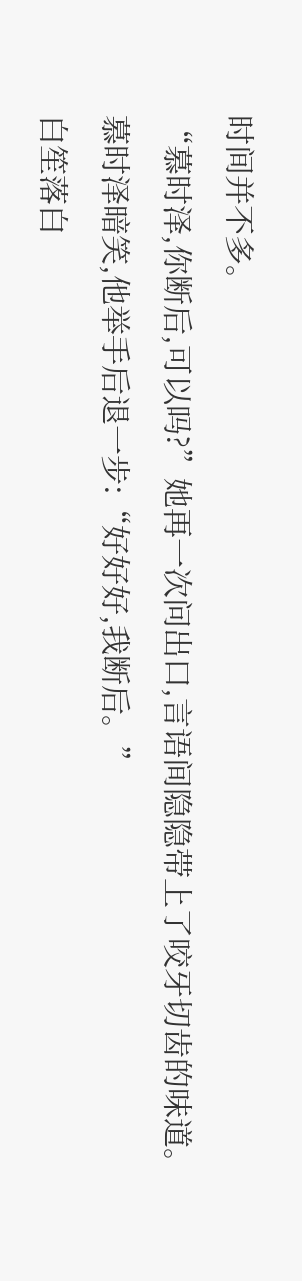时间并不多。
“慕时泽,你断后,可以吗?”她再一次问出口,言语间隐隐带上了咬牙切齿的味道。
慕时泽暗笑,他举手后退一步:“好好好,我断后。”
白笙落白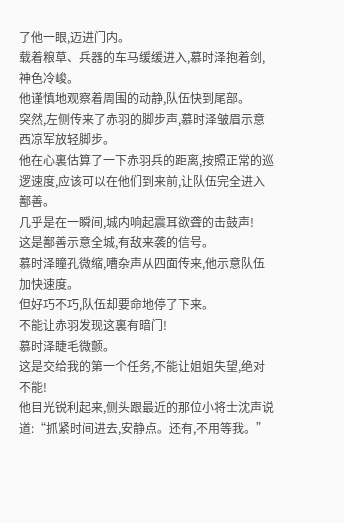了他一眼,迈进门内。
载着粮草、兵器的车马缓缓进入,慕时泽抱着剑,神色冷峻。
他谨慎地观察着周围的动静,队伍快到尾部。
突然,左侧传来了赤羽的脚步声,慕时泽皱眉示意西凉军放轻脚步。
他在心裏估算了一下赤羽兵的距离,按照正常的巡逻速度,应该可以在他们到来前,让队伍完全进入鄯善。
几乎是在一瞬间,城内响起震耳欲聋的击鼓声!
这是鄯善示意全城,有敌来袭的信号。
慕时泽瞳孔微缩,嘈杂声从四面传来,他示意队伍加快速度。
但好巧不巧,队伍却要命地停了下来。
不能让赤羽发现这裏有暗门!
慕时泽睫毛微颤。
这是交给我的第一个任务,不能让姐姐失望,绝对不能!
他目光锐利起来,侧头跟最近的那位小将士沈声说道:“抓紧时间进去,安静点。还有,不用等我。”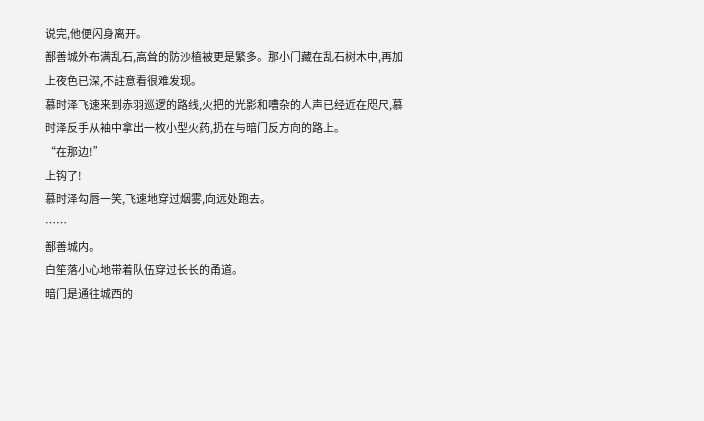说完,他便闪身离开。
鄯善城外布满乱石,高耸的防沙植被更是繁多。那小门藏在乱石树木中,再加上夜色已深,不註意看很难发现。
慕时泽飞速来到赤羽巡逻的路线,火把的光影和嘈杂的人声已经近在咫尺,慕时泽反手从袖中拿出一枚小型火药,扔在与暗门反方向的路上。
“在那边!”
上钩了!
慕时泽勾唇一笑,飞速地穿过烟雾,向远处跑去。
……
鄯善城内。
白笙落小心地带着队伍穿过长长的甬道。
暗门是通往城西的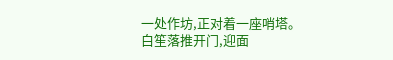一处作坊,正对着一座哨塔。
白笙落推开门,迎面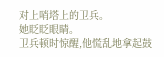对上哨塔上的卫兵。
她眨眨眼睛。
卫兵顿时惊醒,他慌乱地拿起鼓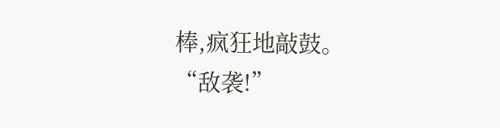棒,疯狂地敲鼓。
“敌袭!”